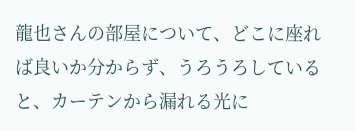龍也さんの部屋について、どこに座れば良いか分からず、うろうろしていると、カーテンから漏れる光に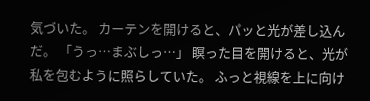気づいた。 カーテンを開けると、パッと光が差し込んだ。 「うっ…まぶしっ…」 瞑った目を開けると、光が私を包むように照らしていた。 ふっと視線を上に向け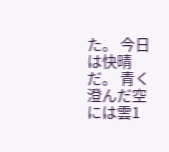た。 今日は快晴だ。 青く澄んだ空には雲1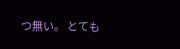つ無い。 とても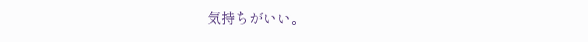気持ちがいい。